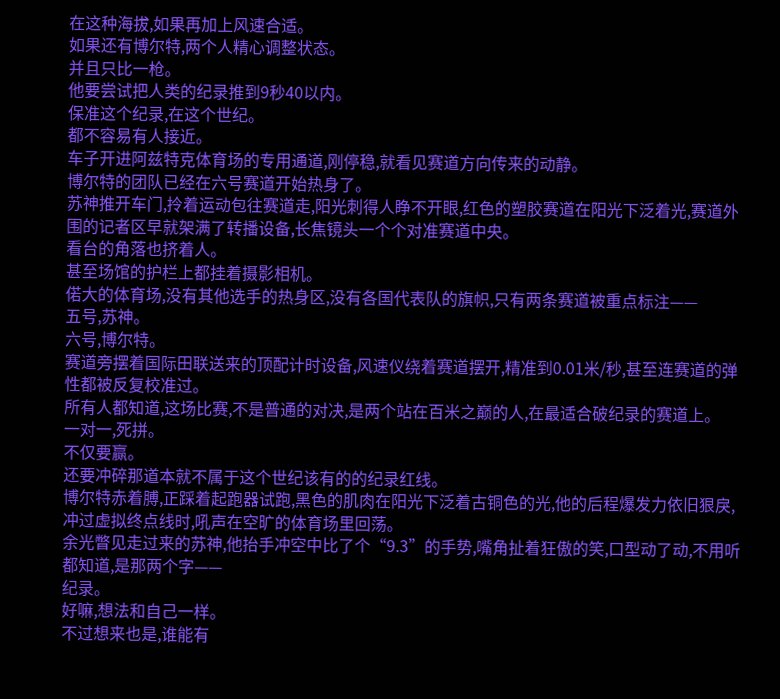在这种海拔,如果再加上风速合适。
如果还有博尔特,两个人精心调整状态。
并且只比一枪。
他要尝试把人类的纪录推到9秒40以内。
保准这个纪录,在这个世纪。
都不容易有人接近。
车子开进阿兹特克体育场的专用通道,刚停稳,就看见赛道方向传来的动静。
博尔特的团队已经在六号赛道开始热身了。
苏神推开车门,拎着运动包往赛道走,阳光刺得人睁不开眼,红色的塑胶赛道在阳光下泛着光,赛道外围的记者区早就架满了转播设备,长焦镜头一个个对准赛道中央。
看台的角落也挤着人。
甚至场馆的护栏上都挂着摄影相机。
偌大的体育场,没有其他选手的热身区,没有各国代表队的旗帜,只有两条赛道被重点标注——
五号,苏神。
六号,博尔特。
赛道旁摆着国际田联送来的顶配计时设备,风速仪绕着赛道摆开,精准到0.01米/秒,甚至连赛道的弹性都被反复校准过。
所有人都知道,这场比赛,不是普通的对决,是两个站在百米之巅的人,在最适合破纪录的赛道上。
一对一,死拼。
不仅要赢。
还要冲碎那道本就不属于这个世纪该有的的纪录红线。
博尔特赤着膊,正踩着起跑器试跑,黑色的肌肉在阳光下泛着古铜色的光,他的后程爆发力依旧狠戾,冲过虚拟终点线时,吼声在空旷的体育场里回荡。
余光瞥见走过来的苏神,他抬手冲空中比了个“9.3”的手势,嘴角扯着狂傲的笑,口型动了动,不用听都知道,是那两个字——
纪录。
好嘛,想法和自己一样。
不过想来也是,谁能有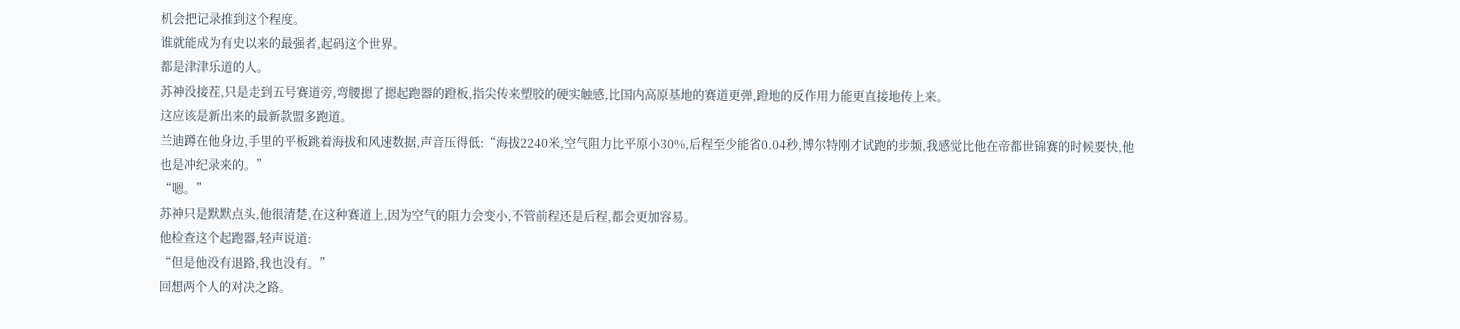机会把记录推到这个程度。
谁就能成为有史以来的最强者,起码这个世界。
都是津津乐道的人。
苏神没接茬,只是走到五号赛道旁,弯腰摁了摁起跑器的蹬板,指尖传来塑胶的硬实触感,比国内高原基地的赛道更弹,蹬地的反作用力能更直接地传上来。
这应该是新出来的最新款盟多跑道。
兰迪蹲在他身边,手里的平板跳着海拔和风速数据,声音压得低:“海拔2240米,空气阻力比平原小30%,后程至少能省0.04秒,博尔特刚才试跑的步频,我感觉比他在帝都世锦赛的时候要快,他也是冲纪录来的。”
“嗯。”
苏神只是默默点头,他很清楚,在这种赛道上,因为空气的阻力会变小,不管前程还是后程,都会更加容易。
他检查这个起跑器,轻声说道:
“但是他没有退路,我也没有。”
回想两个人的对决之路。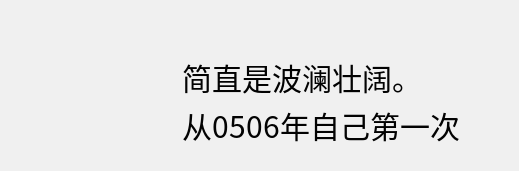简直是波澜壮阔。
从0506年自己第一次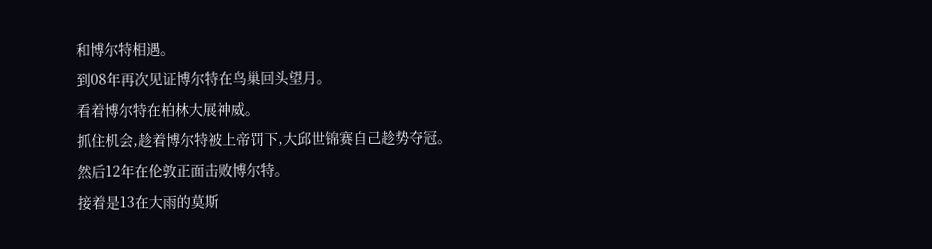和博尔特相遇。
到08年再次见证博尔特在鸟巢回头望月。
看着博尔特在柏林大展神威。
抓住机会,趁着博尔特被上帝罚下,大邱世锦赛自己趁势夺冠。
然后12年在伦敦正面击败博尔特。
接着是13在大雨的莫斯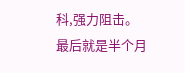科,强力阻击。
最后就是半个月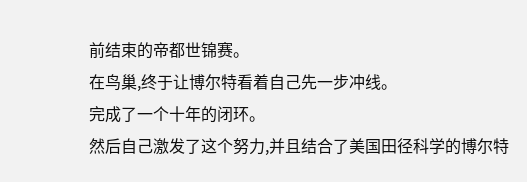前结束的帝都世锦赛。
在鸟巢,终于让博尔特看着自己先一步冲线。
完成了一个十年的闭环。
然后自己激发了这个努力,并且结合了美国田径科学的博尔特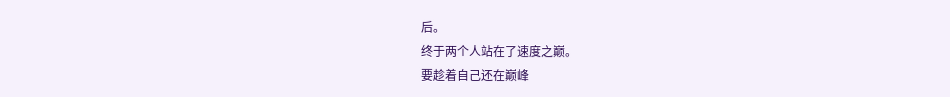后。
终于两个人站在了速度之巅。
要趁着自己还在巅峰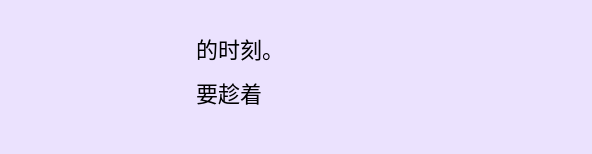的时刻。
要趁着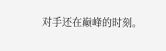对手还在巅峰的时刻。